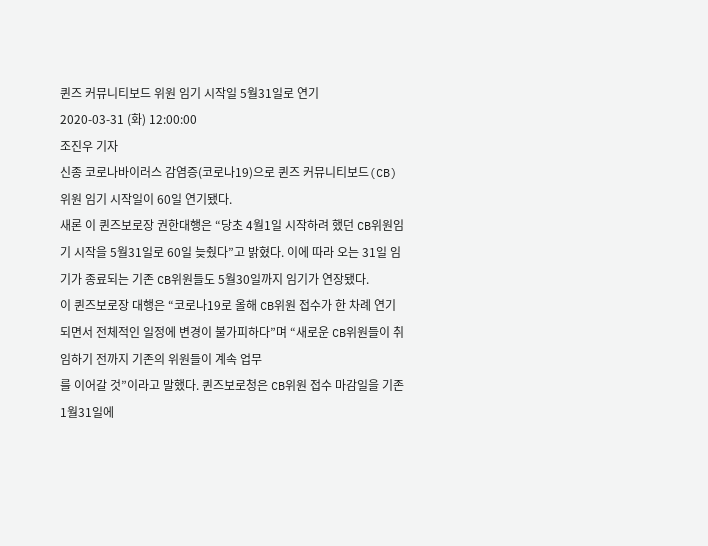퀸즈 커뮤니티보드 위원 임기 시작일 5월31일로 연기
2020-03-31 (화) 12:00:00
조진우 기자
신종 코로나바이러스 감염증(코로나19)으로 퀸즈 커뮤니티보드(CB) 위원 임기 시작일이 60일 연기됐다.
새론 이 퀸즈보로장 권한대행은 “당초 4월1일 시작하려 했던 CB위원임기 시작을 5월31일로 60일 늦췄다”고 밝혔다. 이에 따라 오는 31일 임기가 종료되는 기존 CB위원들도 5월30일까지 임기가 연장됐다.
이 퀸즈보로장 대행은 “코로나19로 올해 CB위원 접수가 한 차례 연기되면서 전체적인 일정에 변경이 불가피하다”며 “새로운 CB위원들이 취임하기 전까지 기존의 위원들이 계속 업무
를 이어갈 것”이라고 말했다. 퀸즈보로청은 CB위원 접수 마감일을 기존 1월31일에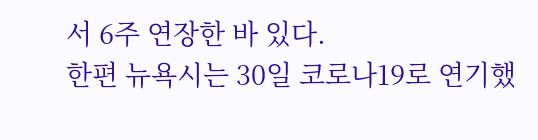서 6주 연장한 바 있다.
한편 뉴욕시는 30일 코로나19로 연기했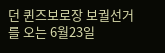던 퀸즈보로장 보궐선거를 오는 6월23일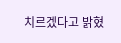치르겠다고 밝혔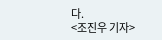다.
<조진우 기자>